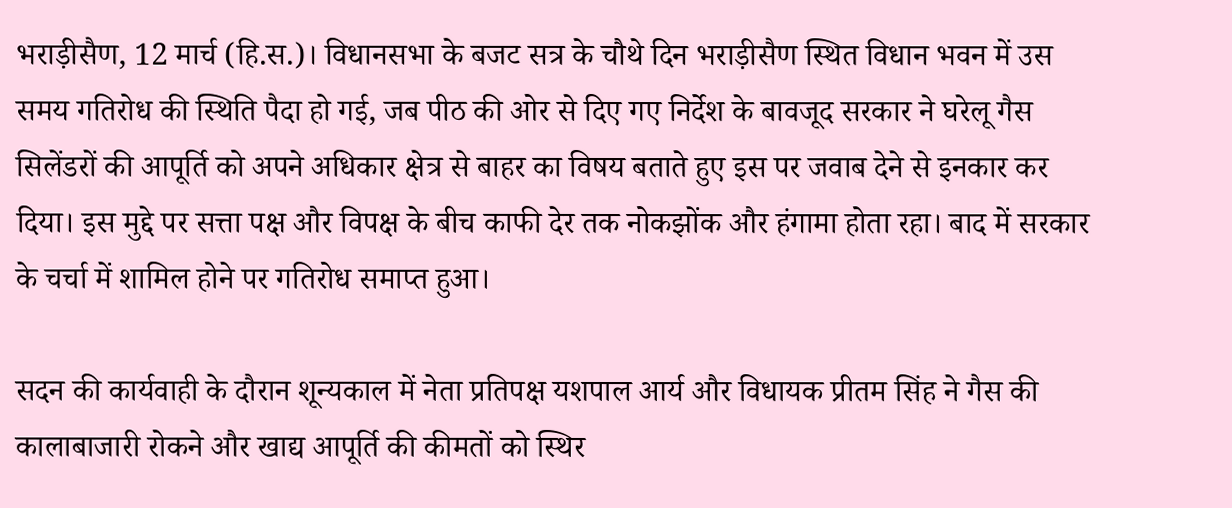भराड़ीसैण, 12 मार्च (हि.स.)। विधानसभा के बजट सत्र के चौथे दिन भराड़ीसैण स्थित विधान भवन में उस समय गतिरोध की स्थिति पैदा हो गई, जब पीठ की ओर से दिए गए निर्देश के बावजूद सरकार ने घरेलू गैस सिलेंडरों की आपूर्ति को अपने अधिकार क्षेत्र से बाहर का विषय बताते हुए इस पर जवाब देने से इनकार कर दिया। इस मुद्दे पर सत्ता पक्ष और विपक्ष के बीच काफी देर तक नोकझोंक और हंगामा होता रहा। बाद में सरकार के चर्चा में शामिल होने पर गतिरोध समाप्त हुआ।

सदन की कार्यवाही के दौरान शून्यकाल में नेता प्रतिपक्ष यशपाल आर्य और विधायक प्रीतम सिंह ने गैस की कालाबाजारी रोकने और खाद्य आपूर्ति की कीमतों को स्थिर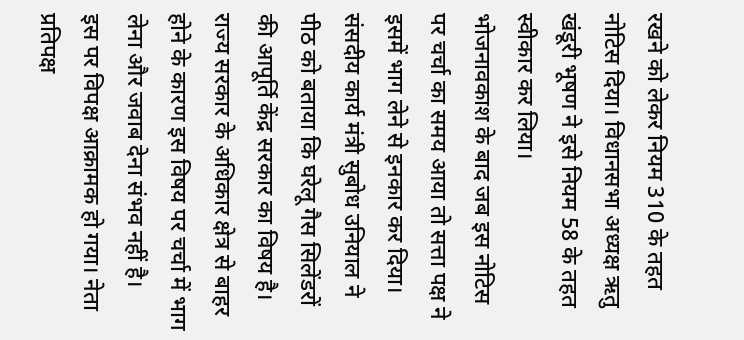रखने को लेकर नियम 310 के तहत नोटिस दिया। विधानसभा अध्यक्ष ऋतु खंडूरी भूषण ने इसे नियम 58 के तहत स्वीकार कर लिया।
भोजनावकाश के बाद जब इस नोटिस पर चर्चा का समय आया तो सत्ता पक्ष ने इसमें भाग लेने से इनकार कर दिया। संसदीय कार्य मंत्री सुबोध उनियाल ने पीठ को बताया कि घरेलू गैस सिलेंडरों की आपूर्ति केंद्र सरकार का विषय है। राज्य सरकार के अधिकार क्षेत्र से बाहर होने के कारण इस विषय पर चर्चा में भाग लेना और जवाब देना संभव नहीं है।
इस पर विपक्ष आक्रामक हो गया। नेता प्रतिपक्ष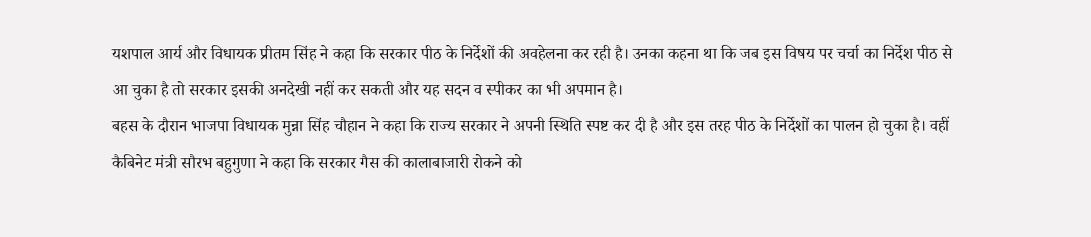यशपाल आर्य और विधायक प्रीतम सिंह ने कहा कि सरकार पीठ के निर्देशों की अवहेलना कर रही है। उनका कहना था कि जब इस विषय पर चर्चा का निर्देश पीठ से आ चुका है तो सरकार इसकी अनदेखी नहीं कर सकती और यह सदन व स्पीकर का भी अपमान है।
बहस के दौरान भाजपा विधायक मुन्ना सिंह चौहान ने कहा कि राज्य सरकार ने अपनी स्थिति स्पष्ट कर दी है और इस तरह पीठ के निर्देशों का पालन हो चुका है। वहीं कैबिनेट मंत्री सौरभ बहुगुणा ने कहा कि सरकार गैस की कालाबाजारी रोकने को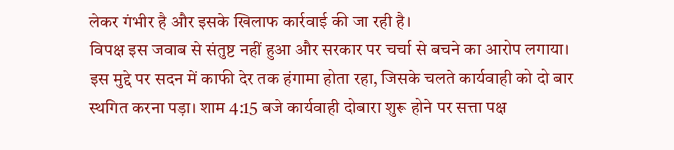लेकर गंभीर है और इसके खिलाफ कार्रवाई की जा रही है।
विपक्ष इस जवाब से संतुष्ट नहीं हुआ और सरकार पर चर्चा से बचने का आरोप लगाया। इस मुद्दे पर सदन में काफी देर तक हंगामा होता रहा, जिसके चलते कार्यवाही को दो बार स्थगित करना पड़ा। शाम 4:15 बजे कार्यवाही दोबारा शुरू होने पर सत्ता पक्ष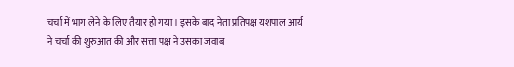चर्चा में भाग लेने के लिए तैयार हो गया। इसके बाद नेता प्रतिपक्ष यशपाल आर्य ने चर्चा की शुरुआत की और सत्ता पक्ष ने उसका जवाब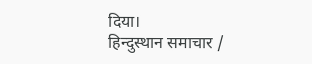दिया।
हिन्दुस्थान समाचार /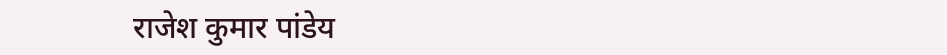राजेश कुमार पांडेय